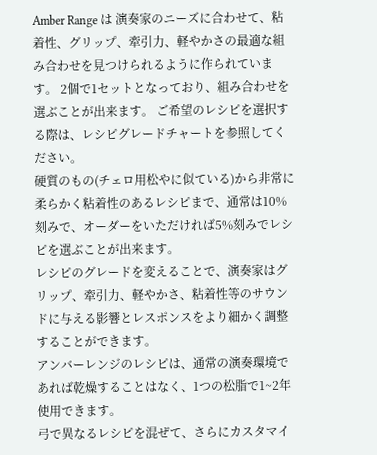Amber Range は 演奏家のニーズに合わせて、粘着性、グリップ、牽引力、軽やかさの最適な組み合わせを見つけられるように作られています。 2個で1セットとなっており、組み合わせを選ぶことが出来ます。 ご希望のレシピを選択する際は、レシピグレードチャートを参照してください。
硬質のもの(チェロ用松やに似ている)から非常に柔らかく粘着性のあるレシピまで、通常は10%刻みで、オーダーをいただければ5%刻みでレシピを選ぶことが出来ます。
レシピのグレードを変えることで、演奏家はグリップ、牽引力、軽やかさ、粘着性等のサウンドに与える影響とレスポンスをより細かく調整することができます。
アンバーレンジのレシピは、通常の演奏環境であれば乾燥することはなく、1つの松脂で1~2年使用できます。
弓で異なるレシピを混ぜて、さらにカスタマイ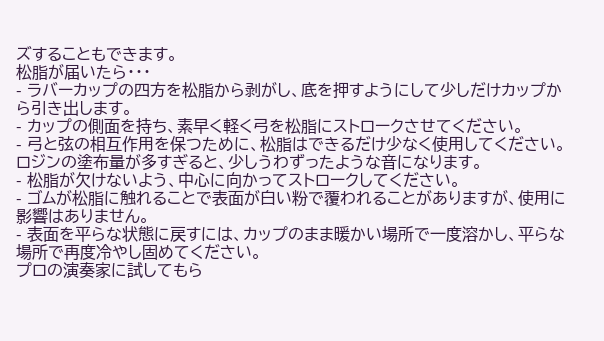ズすることもできます。
松脂が届いたら・・・
- ラバーカップの四方を松脂から剥がし、底を押すようにして少しだけカップから引き出します。
- カップの側面を持ち、素早く軽く弓を松脂にストロークさせてください。
- 弓と弦の相互作用を保つために、松脂はできるだけ少なく使用してください。ロジンの塗布量が多すぎると、少しうわずったような音になります。
- 松脂が欠けないよう、中心に向かってストロークしてください。
- ゴムが松脂に触れることで表面が白い粉で覆われることがありますが、使用に影響はありません。
- 表面を平らな状態に戻すには、カップのまま暖かい場所で一度溶かし、平らな場所で再度冷やし固めてください。
プロの演奏家に試してもら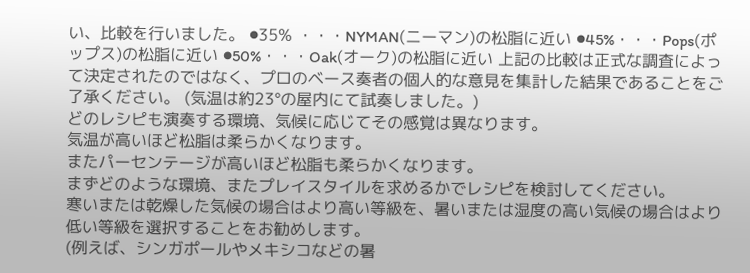い、比較を行いました。 ⚫35% ・・・NYMAN(ニーマン)の松脂に近い ⚫45%・・・Pops(ポップス)の松脂に近い ⚫50%・・・Oak(オーク)の松脂に近い 上記の比較は正式な調査によって決定されたのではなく、プロのベース奏者の個人的な意見を集計した結果であることをご了承ください。 (気温は約23°の屋内にて試奏しました。)
どのレシピも演奏する環境、気候に応じてその感覚は異なります。
気温が高いほど松脂は柔らかくなります。
またパーセンテージが高いほど松脂も柔らかくなります。
まずどのような環境、またプレイスタイルを求めるかでレシピを検討してください。
寒いまたは乾燥した気候の場合はより高い等級を、暑いまたは湿度の高い気候の場合はより低い等級を選択することをお勧めします。
(例えば、シンガポールやメキシコなどの暑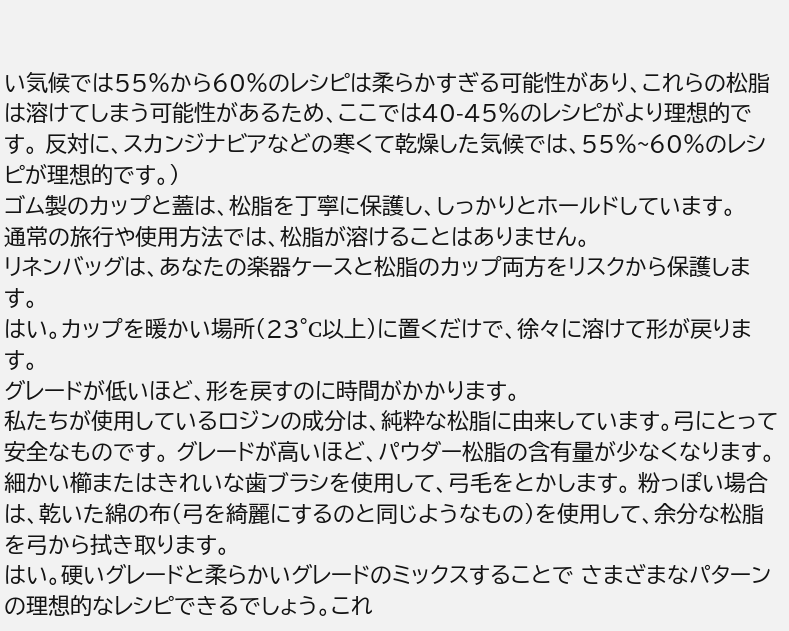い気候では55%から60%のレシピは柔らかすぎる可能性があり、これらの松脂は溶けてしまう可能性があるため、ここでは40-45%のレシピがより理想的です。 反対に、スカンジナビアなどの寒くて乾燥した気候では、55%~60%のレシピが理想的です。)
ゴム製のカップと蓋は、松脂を丁寧に保護し、しっかりとホールドしています。
通常の旅行や使用方法では、松脂が溶けることはありません。
リネンバッグは、あなたの楽器ケースと松脂のカップ両方をリスクから保護します。
はい。カップを暖かい場所(23°C以上)に置くだけで、徐々に溶けて形が戻ります。
グレードが低いほど、形を戻すのに時間がかかります。
私たちが使用しているロジンの成分は、純粋な松脂に由来しています。弓にとって安全なものです。 グレードが高いほど、パウダー松脂の含有量が少なくなります。
細かい櫛またはきれいな歯ブラシを使用して、弓毛をとかします。 粉っぽい場合は、乾いた綿の布(弓を綺麗にするのと同じようなもの)を使用して、余分な松脂を弓から拭き取ります。
はい。硬いグレードと柔らかいグレードのミックスすることで さまざまなパターンの理想的なレシピできるでしょう。これ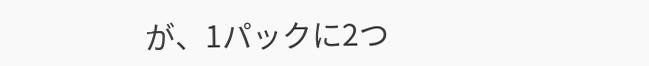が、1パックに2つ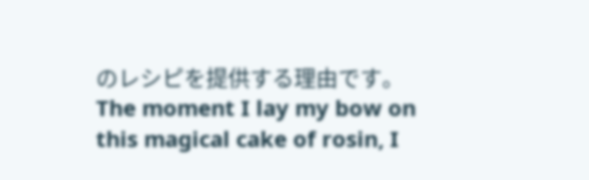のレシピを提供する理由です。
The moment I lay my bow on this magical cake of rosin, I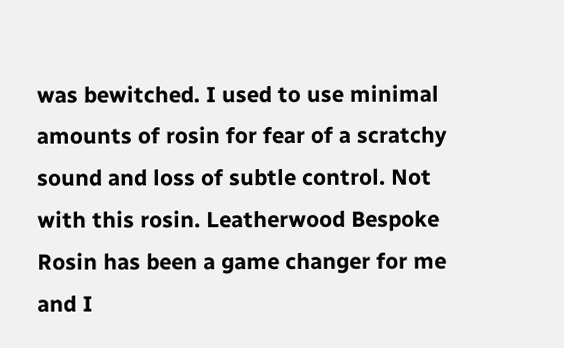was bewitched. I used to use minimal amounts of rosin for fear of a scratchy sound and loss of subtle control. Not with this rosin. Leatherwood Bespoke Rosin has been a game changer for me and I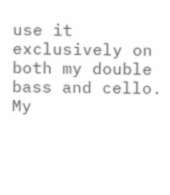use it exclusively on both my double bass and cello. My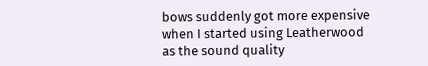bows suddenly got more expensive when I started using Leatherwood as the sound quality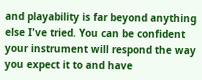and playability is far beyond anything else I've tried. You can be confident your instrument will respond the way you expect it to and have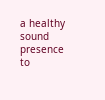a healthy sound presence to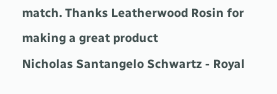match. Thanks Leatherwood Rosin for making a great product
Nicholas Santangelo Schwartz - Royal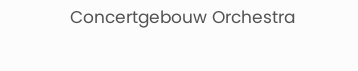Concertgebouw Orchestra